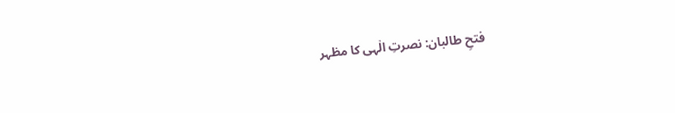فتحِ طالبان: نصرتِ الٰہی کا مظہر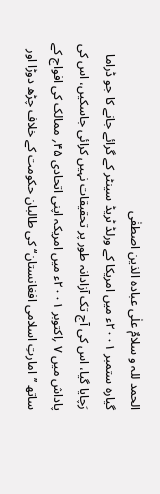الحمد للہ و سلامٌ علٰی عبادہ الذین اصطفٰی
گیارہ ستمبر ۲۰۰۱ء میں امریکا کے ورلڈ ٹریڈ سینٹر کے گرائے جانے کا جو ڈراما رَچایا گیا، اس کی آج تک آزادانہ طور پر تحقیقات نہیں کرائی جاسکیں، اس کی پاداش میں ۷ ؍اکتوبر ۲۰۰۱ء میں امریکہ اپنی اتحادی ۴۵؍ ممالک کی افواج کے ساتھ ’’امارتِ اسلامی افغانستان‘‘ کی طالبان حکومت کے خلاف چڑھ دوڑا اور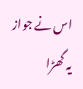اس نے جواز یہ گھڑا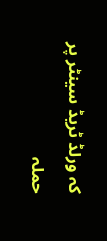کہ ورلڈ ٹریڈ سینٹر پر حملہ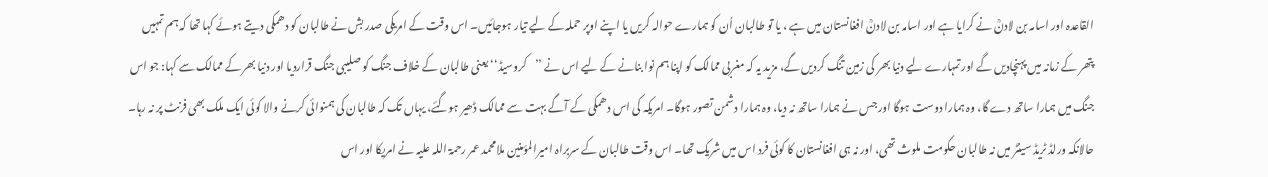القاعدہ اور اسامہ بن لادنؒ نے کرایا ہے اور اسامہ بن لادنؒ افغانستان میں ہے ، یا تو طالبان اُن کو ہمارے حوالہ کریں یا اپنے اوپر حملہ کے لیے تیار ہوجائیں۔ اس وقت کے امریکی صدر بش نے طالبان کو دھمکی دیتے ہوئے کہا تھا کہ ہم تمہیں پتھر کے زمانہ میں پہنچادیں گے اور تمہارے لیے دنیا بھر کی زمین تنگ کردیں گے، مزید یہ کہ مغربی ممالک کو اپنا ہم نوا بنانے کے لیے اس نے ’’کروسیڈ‘‘ یعنی طالبان کے خلاف جنگ کو صلیبی جنگ قراردیا اور دنیا بھر کے ممالک سے کہا: جو اس جنگ میں ہمارا ساتھ دے گا، وہ ہمارا دوست ہوگا اور جس نے ہمارا ساتھ نہ دیا، وہ ہمارا دشمن تصور ہوگا۔ امریکہ کی اس دھمکی کے آگے بہت سے ممالک ڈھیر ہوگئے، یہاں تک کہ طالبان کی ہمنوائی کرنے والا کوئی ایک ملک بھی فرنٹ پر نہ رہا۔
حالانکہ ورلڈ ٹریڈ سینٹر میں نہ طالبان حکومت ملوث تھی، اور نہ ہی افغانستان کا کوئی فرد اس میں شریک تھا۔ اس وقت طالبان کے سربراہ امیرالمؤمنین ملامحمد عمر رحمۃ اللہ علیہ نے امریکا اور اس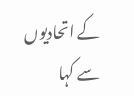کے اتحادیوں سے کہا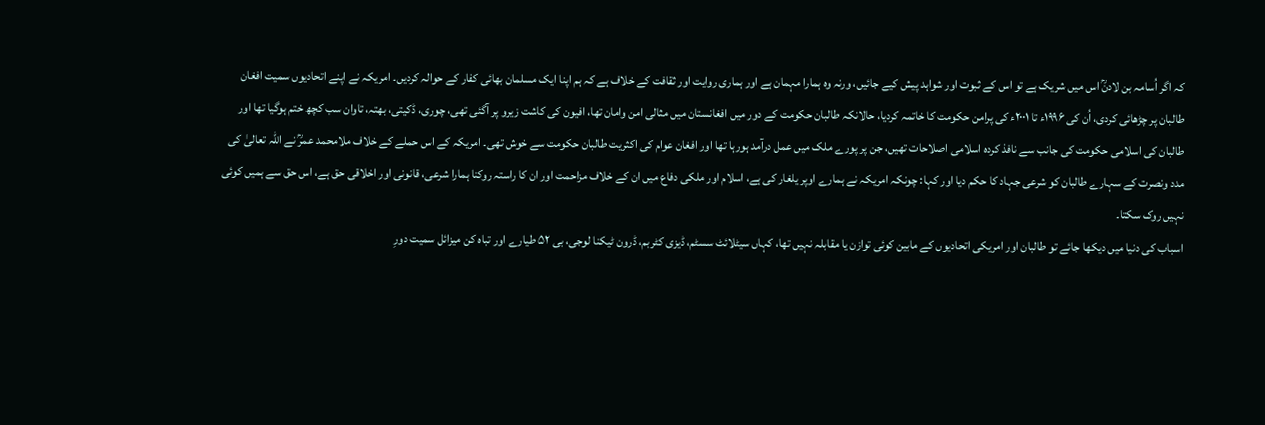کہ اگر اُسامہ بن لادنؒ اس میں شریک ہے تو اس کے ثبوت اور شواہد پیش کیے جائیں، ورنہ وہ ہمارا مہمان ہے اور ہماری روایت اور ثقافت کے خلاف ہے کہ ہم اپنا ایک مسلمان بھائی کفار کے حوالہ کردیں۔ امریکہ نے اپنے اتحادیوں سمیت افغان طالبان پر چڑھائی کردی، اُن کی ۱۹۹۶ء تا ۲۰۰۱ء کی پرامن حکومت کا خاتمہ کردیا، حالانکہ طالبان حکومت کے دور میں افغانستان میں مثالی امن وامان تھا، افیون کی کاشت زیرو پر آگئی تھی، چوری، ڈکیتی، بھتہ، تاوان سب کچھ ختم ہوگیا تھا اور طالبان کی اسلامی حکومت کی جانب سے نافذ کردہ اسلامی اصلاحات تھیں، جن پر پورے ملک میں عمل درآمد ہورہا تھا اور افغان عوام کی اکثریت طالبان حکومت سے خوش تھی۔ امریکہ کے اس حملے کے خلاف ملامحمد عمرؒ نے اللہ تعالیٰ کی مدد ونصرت کے سہارے طالبان کو شرعی جہاد کا حکم دیا اور کہا: چونکہ امریکہ نے ہمارے اوپر یلغار کی ہے، اسلام اور ملکی دفاع میں ان کے خلاف مزاحمت اور ان کا راستہ روکنا ہمارا شرعی، قانونی اور اخلاقی حق ہے، اس حق سے ہمیں کوئی نہیں روک سکتا۔
اسباب کی دنیا میں دیکھا جائے تو طالبان اور امریکی اتحادیوں کے مابین کوئی توازن یا مقابلہ نہیں تھا، کہاں سیٹلائٹ سسٹم، ڈیزی کٹربم، ڈرون ٹیکنا لوجی، بی ۵۲ طیارے اور تباہ کن میزائل سمیت دورِ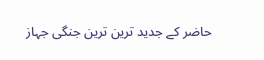حاضر کے جدید ترین ترین جنگی جہاز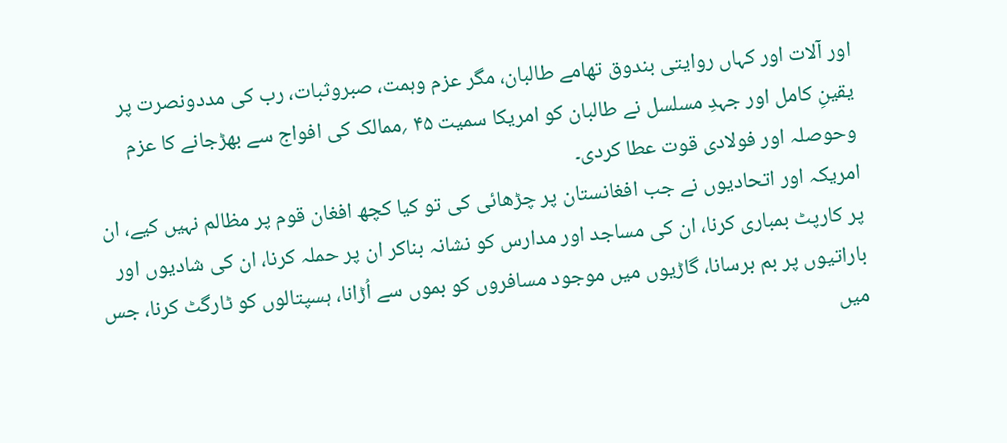اور آلات اور کہاں روایتی بندوق تھامے طالبان، مگر عزم وہمت، صبروثبات، رب کی مددونصرت پر یقینِ کامل اور جہدِ مسلسل نے طالبان کو امریکا سمیت ۴۵ ؍ممالک کی افواج سے بھڑجانے کا عزم وحوصلہ اور فولادی قوت عطا کردی۔
امریکہ اور اتحادیوں نے جب افغانستان پر چڑھائی کی تو کیا کچھ افغان قوم پر مظالم نہیں کیے، ان پر کارپٹ بمباری کرنا، ان کی مساجد اور مدارس کو نشانہ بناکر ان پر حملہ کرنا، ان کی شادیوں اور باراتیوں پر بم برسانا، گاڑیوں میں موجود مسافروں کو بموں سے اُڑانا، ہسپتالوں کو ٹارگٹ کرنا، جس میں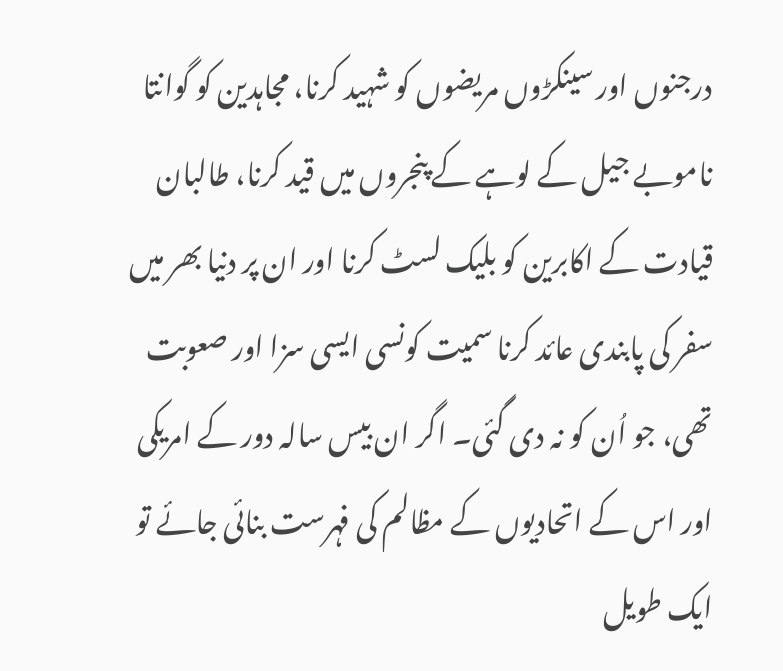درجنوں اور سینکڑوں مریضوں کو شہید کرنا، مجاہدین کو گوانتا ناموبے جیل کے لوہے کے پنجروں میں قید کرنا، طالبان قیادت کے اکابرین کو بلیک لسٹ کرنا اور ان پر دنیا بھر میں سفر کی پابندی عائد کرنا سمیت کونسی ایسی سزا اور صعوبت تھی، جو اُن کو نہ دی گئی۔ اگر ان بیس سالہ دور کے امریکی اور اس کے اتحادیوں کے مظالم کی فہرست بنائی جائے تو ایک طویل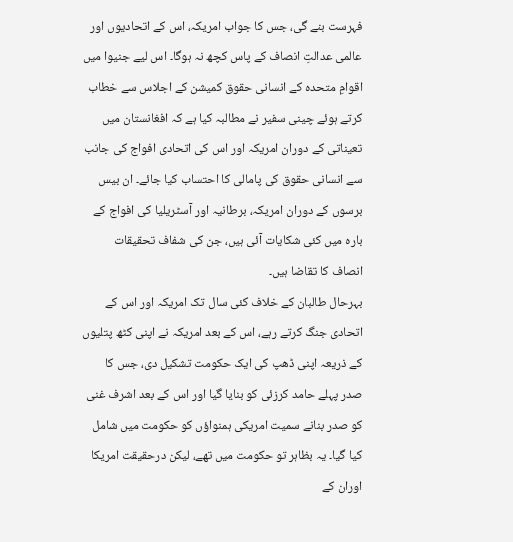فہرست بنے گی، جس کا جواب امریکہ، اس کے اتحادیوں اور عالمی عدالتِ انصاف کے پاس کچھ نہ ہوگا۔ اس لیے جنیوا میں اقوامِ متحدہ کے انسانی حقوق کمیشن کے اجلاس سے خطاب کرتے ہوئے چینی سفیر نے مطالبہ کیا ہے کہ افغانستان میں تعیناتی کے دوران امریکہ اور اس کی اتحادی افواج کی جانب سے انسانی حقوق کی پامالی کا احتساب کیا جائے۔ ان بیس برسوں کے دوران امریکہ، برطانیہ اور آسٹریلیا کی افواج کے بارہ میں کئی شکایات آئی ہیں، جن کی شفاف تحقیقات انصاف کا تقاضا ہیں۔
بہرحال طالبان کے خلاف کئی سال تک امریکہ اور اس کے اتحادی جنگ کرتے رہے، اس کے بعد امریکہ نے اپنی کٹھ پتلیوں کے ذریعہ اپنی ڈھپ کی ایک حکومت تشکیل دی، جس کا صدر پہلے حامد کرزئی کو بنایا گیا اور اس کے بعد اشرف غنی کو صدر بنانے سمیت امریکی ہمنواؤں کو حکومت میں شامل کیا گیا۔ یہ بظاہر تو حکومت میں تھے، لیکن درحقیقت امریکا اوران کے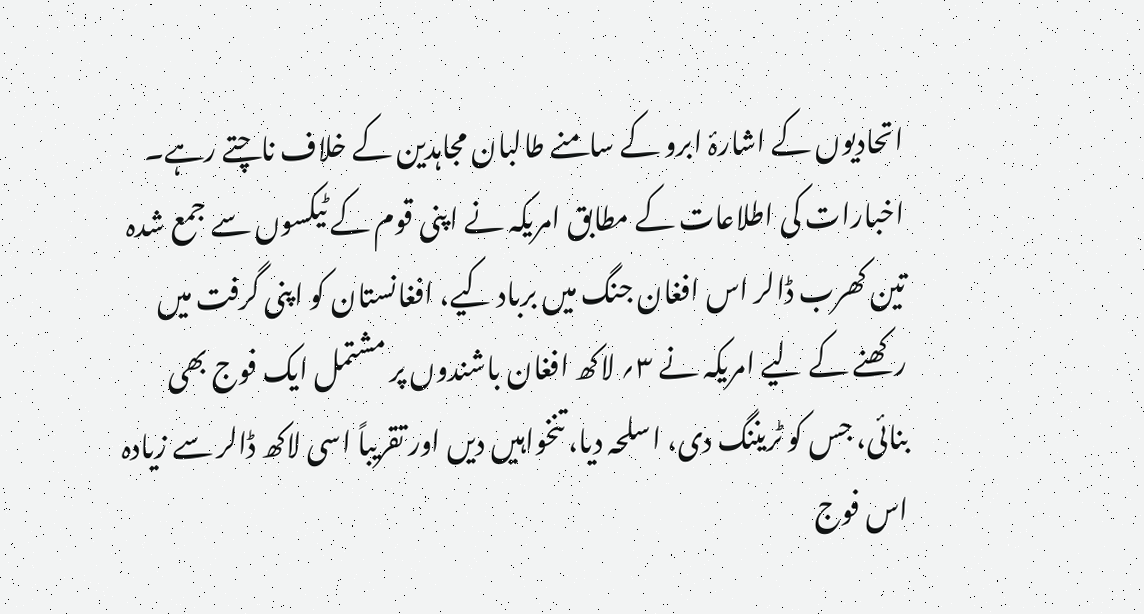اتحادیوں کے اشارۂ ابرو کے سامنے طالبان مجاہدین کے خلاف ناچتے رہے۔
اخبارات کی اطلاعات کے مطابق امریکہ نے اپنی قوم کے ٹیکسوں سے جمع شدہ تین کھرب ڈالر اس افغان جنگ میں برباد کیے، افغانستان کو اپنی گرفت میں رکھنے کے لیے امریکہ نے ۳؍ لاکھ افغان باشندوں پر مشتمل ایک فوج بھی بنائی، جس کو ٹریننگ دی، اسلحہ دیا، تنخواہیں دیں اور تقریباً اسی لاکھ ڈالر سے زیادہ اس فوج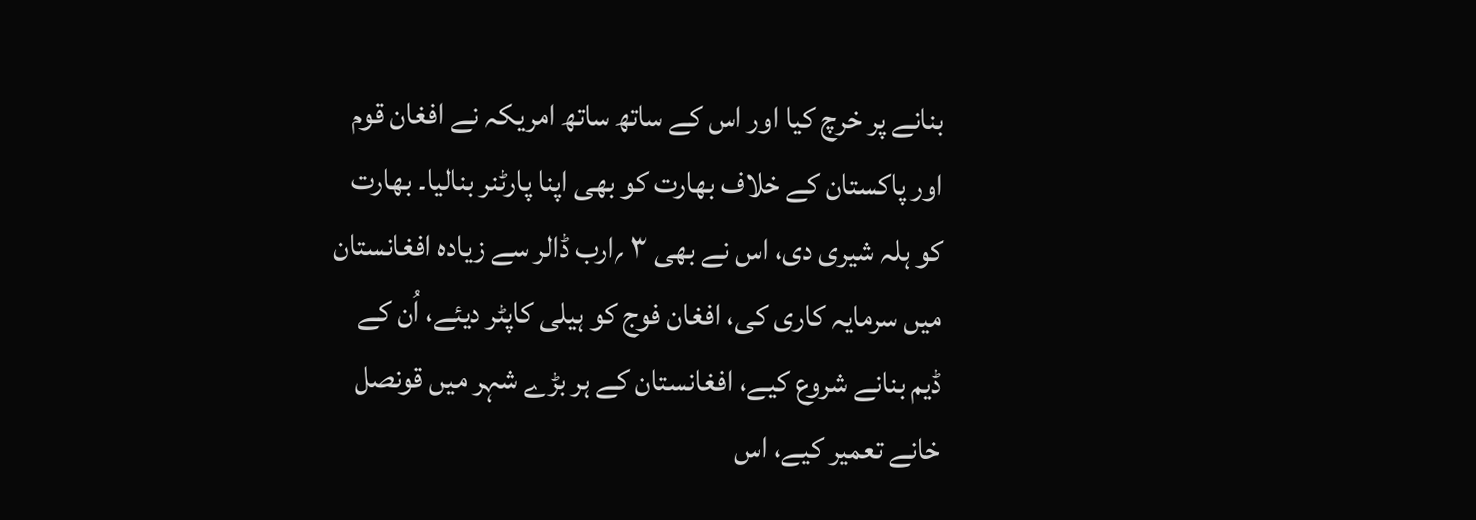بنانے پر خرچ کیا اور اس کے ساتھ ساتھ امریکہ نے افغان قوم اور پاکستان کے خلاف بھارت کو بھی اپنا پارٹنر بنالیا۔ بھارت کو ہلہ شیری دی، اس نے بھی ۳ ؍ارب ڈالر سے زیادہ افغانستان میں سرمایہ کاری کی، افغان فوج کو ہیلی کاپٹر دیئے، اُن کے ڈیم بنانے شروع کیے، افغانستان کے ہر بڑے شہر میں قونصل خانے تعمیر کیے، اس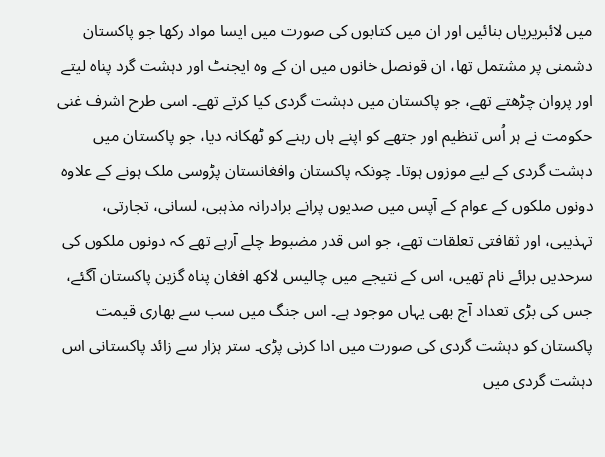میں لائبریریاں بنائیں اور ان میں کتابوں کی صورت میں ایسا مواد رکھا جو پاکستان دشمنی پر مشتمل تھا، ان قونصل خانوں میں ان کے وہ ایجنٹ اور دہشت گرد پناہ لیتے اور پروان چڑھتے تھے، جو پاکستان میں دہشت گردی کیا کرتے تھے۔ اسی طرح اشرف غنی حکومت نے ہر اُس تنظیم اور جتھے کو اپنے ہاں رہنے کو ٹھکانہ دیا، جو پاکستان میں دہشت گردی کے لیے موزوں ہوتا۔ چونکہ پاکستان وافغانستان پڑوسی ملک ہونے کے علاوہ دونوں ملکوں کے عوام کے آپس میں صدیوں پرانے برادرانہ مذہبی، لسانی، تجارتی، تہذیبی، اور ثقافتی تعلقات تھے، جو اس قدر مضبوط چلے آرہے تھے کہ دونوں ملکوں کی سرحدیں برائے نام تھیں، اس کے نتیجے میں چالیس لاکھ افغان پناہ گزین پاکستان آگئے، جس کی بڑی تعداد آج بھی یہاں موجود ہے۔ اس جنگ میں سب سے بھاری قیمت پاکستان کو دہشت گردی کی صورت میں ادا کرنی پڑی۔ ستر ہزار سے زائد پاکستانی اس دہشت گردی میں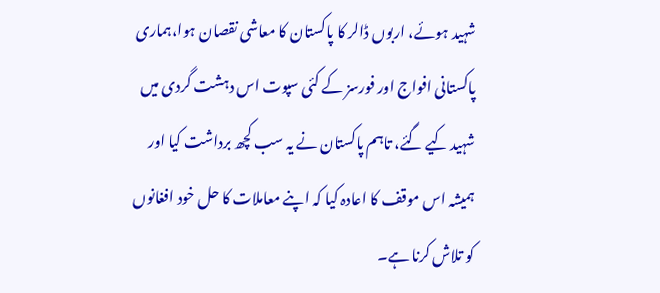شہید ہوئے، اربوں ڈالر کا پاکستان کا معاشی نقصان ہوا،ہماری پاکستانی افواج اور فورسز کے کئی سپوت اس دہشت گردی میں شہید کیے گئے، تاہم پاکستان نے یہ سب کچھ برداشت کیا اور ہمیشہ اس موقف کا اعادہ کیا کہ اپنے معاملات کا حل خود افغانوں کو تلاش کرنا ہے۔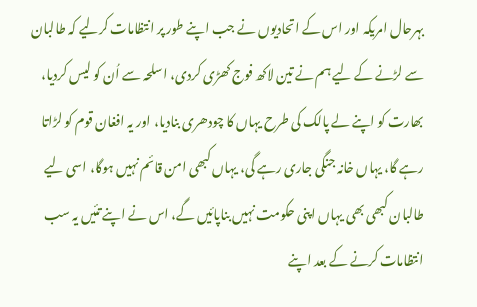بہرحال امریکہ اور اس کے اتحادیوں نے جب اپنے طور پر انتظامات کرلیے کہ طالبان سے لڑنے کے لیے ہم نے تین لاکھ فوج کھڑی کردی، اسلحہ سے اُن کو لیس کردیا، بھارت کو اپنے لے پالک کی طرح یہاں کا چودھری بنادیا، اور یہ افغان قوم کو لڑاتا رہے گا، یہاں خانہ جنگی جاری رہے گی، یہاں کبھی امن قائم نہیں ہوگا، اسی لیے طالبان کبھی بھی یہاں اپنی حکومت نہیں بناپائیں گے، اس نے اپنے تئیں یہ سب انتظامات کرنے کے بعد اپنے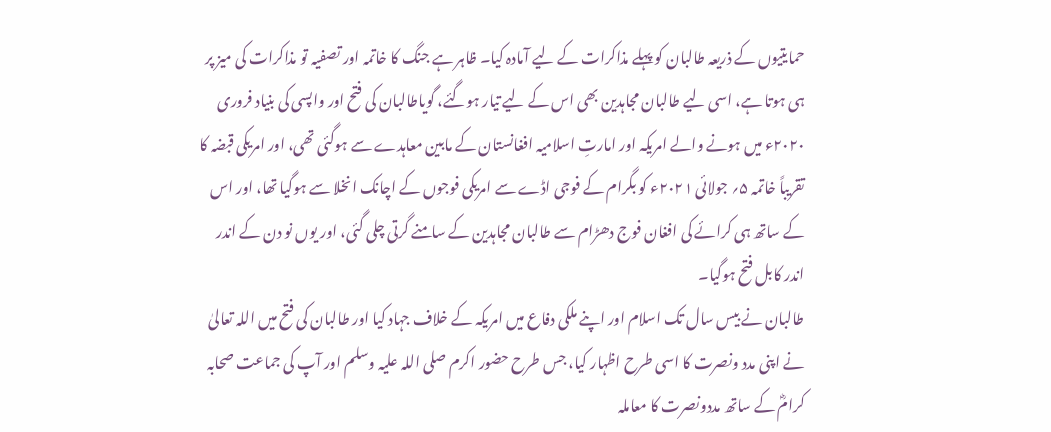حمایتیوں کے ذریعہ طالبان کو پہلے مذاکرات کے لیے آمادہ کیا۔ ظاہر ہے جنگ کا خاتمہ اور تصفیہ تو مذاکرات کی میز پر ہی ہوتا ہے، اسی لیے طالبان مجاہدین بھی اس کے لیے تیار ہوگئے، گویاطالبان کی فتح اور واپسی کی بنیاد فروری ۲۰۲۰ء میں ہونے والے امریکہ اور امارتِ اسلامیہ افغانستان کے مابین معاہدے سے ہوگئی تھی، اور امریکی قبضہ کا تقریباً خاتمہ ۵؍ جولائی ۲۰۲۱ء کو بگرام کے فوجی اڈے سے امریکی فوجوں کے اچانک انخلا سے ہوگیا تھا، اور اس کے ساتھ ہی کرائے کی افغان فوج دھڑام سے طالبان مجاہدین کے سامنے گرتی چلی گئی، اور یوں نو دن کے اندر اندر کابل فتح ہوگیا۔
طالبان نے بیس سال تک اسلام اور اپنے ملکی دفاع میں امریکہ کے خلاف جہاد کیا اور طالبان کی فتح میں اللہ تعالیٰ نے اپنی مدد ونصرت کا اسی طرح اظہار کیا، جس طرح حضور اکرم صلی اللہ علیہ وسلم اور آپ کی جماعت صحابہ کرامؓ کے ساتھ مددونصرت کا معاملہ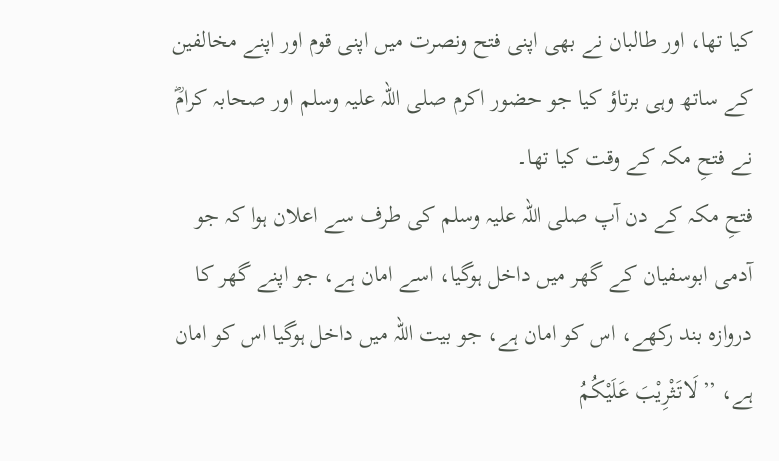کیا تھا، اور طالبان نے بھی اپنی فتح ونصرت میں اپنی قوم اور اپنے مخالفین کے ساتھ وہی برتاؤ کیا جو حضور اکرم صلی اللہ علیہ وسلم اور صحابہ کرامؓ نے فتحِ مکہ کے وقت کیا تھا۔
فتحِ مکہ کے دن آپ صلی اللہ علیہ وسلم کی طرف سے اعلان ہوا کہ جو آدمی ابوسفیان کے گھر میں داخل ہوگیا، اسے امان ہے، جو اپنے گھر کا دروازہ بند رکھے، اس کو امان ہے، جو بیت اللہ میں داخل ہوگیا اس کو امان ہے، ’’لَاتَثْرِیْبَ عَلَیْکُمُ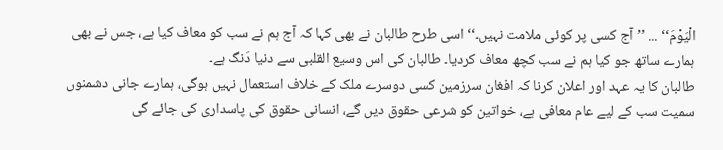الْیَوْمَ‘‘ ... ’’آج کسی پر کوئی ملامت نہیں۔‘‘ اسی طرح طالبان نے بھی کہا کہ آج ہم نے سب کو معاف کیا ہے، جس نے بھی ہمارے ساتھ جو کیا ہم نے سب کچھ معاف کردیا۔ طالبان کی اس وسیع القلبی سے دنیا دَنگ ہے۔
طالبان کا یہ عہد اور اعلان کرنا کہ افغان سرزمین کسی دوسرے ملک کے خلاف استعمال نہیں ہوگی، ہمارے جانی دشمنوں سمیت سب کے لیے عام معافی ہے، خواتین کو شرعی حقوق دیں گے، انسانی حقوق کی پاسداری کی جائے گی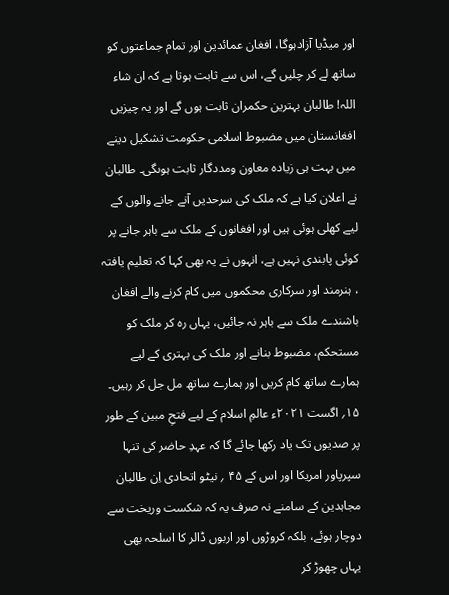اور میڈیا آزادہوگا، افغان عمائدین اور تمام جماعتوں کو ساتھ لے کر چلیں گے، اس سے ثابت ہوتا ہے کہ ان شاء اللہ! طالبان بہترین حکمران ثابت ہوں گے اور یہ چیزیں افغانستان میں مضبوط اسلامی حکومت تشکیل دینے میں بہت ہی زیادہ معاون ومددگار ثابت ہوںگی۔ طالبان نے اعلان کیا ہے کہ ملک کی سرحدیں آنے جانے والوں کے لیے کھلی ہوئی ہیں اور افغانوں کے ملک سے باہر جانے پر کوئی پابندی نہیں ہے، انہوں نے یہ بھی کہا کہ تعلیم یافتہ ، ہنرمند اور سرکاری محکموں میں کام کرنے والے افغان باشندے ملک سے باہر نہ جائیں، یہاں رہ کر ملک کو مستحکم، مضبوط بنانے اور ملک کی بہتری کے لیے ہمارے ساتھ کام کریں اور ہمارے ساتھ مل جل کر رہیں۔
۱۵؍ اگست ۲۰۲۱ء عالمِ اسلام کے لیے فتحِ مبین کے طور پر صدیوں تک یاد رکھا جائے گا کہ عہدِ حاضر کی تنہا سپرپاور امریکا اور اس کے ۴۵ ؍ نیٹو اتحادی اِن طالبان مجاہدین کے سامنے نہ صرف یہ کہ شکست وریخت سے دوچار ہوئے، بلکہ کروڑوں اور اربوں ڈالر کا اسلحہ بھی یہاں چھوڑ کر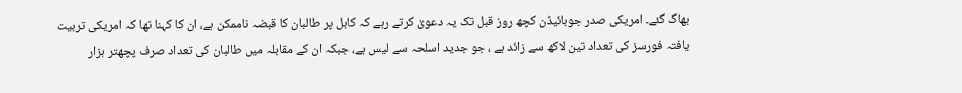بھاگ گئے۔ امریکی صدر جوبائیڈن کچھ روز قبل تک یہ دعویٰ کرتے رہے کہ کابل پر طالبان کا قبضہ ناممکن ہے، ان کا کہنا تھا کہ امریکی تربیت یافتہ فورسز کی تعداد تین لاکھ سے زائد ہے ، جو جدید اسلحہ سے لیس ہے، جبکہ ان کے مقابلہ میں طالبان کی تعداد صرف پچھتر ہزار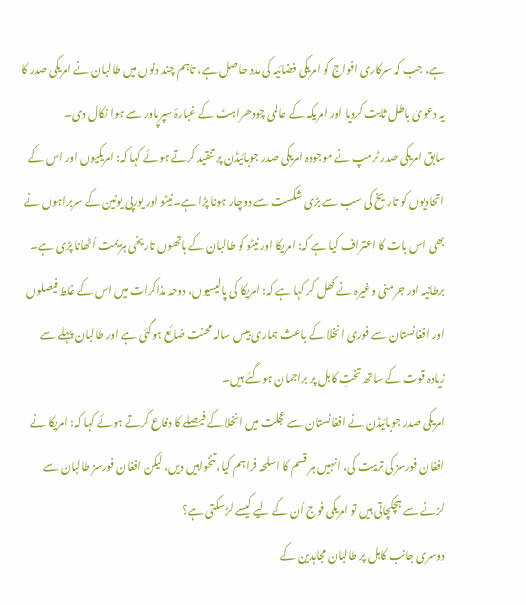ہے، جب کہ سرکاری افواج کو امریکی فضائیہ کی مدد حاصل ہے، تاہم چند دنوں میں طالبان نے امریکی صدر کا یہ دعویٰ باطل ثابت کردیا اور امریکہ کے عالمی چودھراہٹ کے غبارۂ سپرپاور سے ہوا نکال دی۔
سابق امریکی صدر ٹرمپ نے موجودہ امریکی صدر جوبائیڈن پر تنقید کرتے ہوئے کہا کہ: امریکیوں اور اس کے اتحادیوں کو تاریخ کی سب سے بڑی شکست سے دوچار ہونا پڑا ہے۔نیٹو اور یورپی یونین کے سربراہوں نے بھی اس بات کا اعتراف کیا ہے کہ: امریکا اور نیٹو کو طالبان کے ہاتھوں تاریخی ہزیمت اُٹھانا پڑی ہے۔ برطانیہ اور جرمنی وغیرہ نے کھل کر کہا ہے کہ: امریکا کی پالیسیوں، دوحہ مذاکرات میں اس کے غلط فیصلوں اور افغانستان سے فوری انخلا کے باعث ہماری بیس سالہ محنت ضائع ہوگئی ہے اور طالبان پہلے سے زیادہ قوت کے ساتھ تختِ کابل پر براجمان ہوگئے ہیں۔
امریکی صدر جوبائیڈن نے افغانستان سے عجلت میں انخلا کے فیصلے کا دفاع کرتے ہوئے کہا کہ: امریکا نے افغان فورسز کی تربیت کی، انہیں ہر قسم کا اسلحہ فراہم کیا، تنخواہیں دیں، لیکن افغان فورسز طالبان سے لڑنے سے ہچکچاتی ہیں تو امریکی فوج اُن کے لیے کیسے لڑسکتی ہے؟
دوسری جانب کابل پر طالبان مجاہدین کے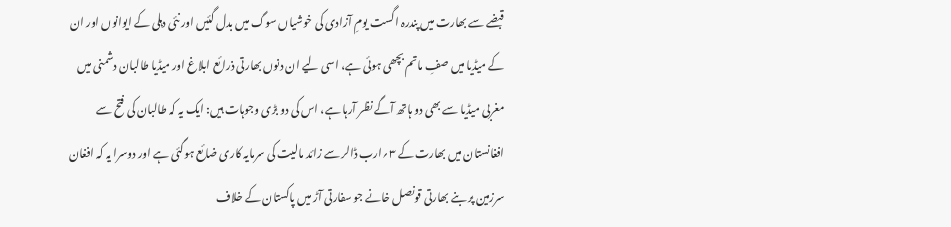قبضے سے بھارت میں پندرہ اگست یومِ آزادی کی خوشیاں سوگ میں بدل گئیں اور نئی دہلی کے ایوانوں اور ان کے میڈیا میں صفِ ماتم بچھی ہوئی ہے، اسی لیے ان دنوں بھارتی ذرائع ابلاغ اور میڈیا طالبان دشمنی میں مغربی میڈیا سے بھی دو ہاتھ آگے نظر آرہا ہے، اس کی دو بڑی وجوہات ہیں: ایک یہ کہ طالبان کی فتح سے افغانستان میں بھارت کے ۳؍ارب ڈالر سے زائد مالیت کی سرمایہ کاری ضائع ہوگئی ہے اور دوسرا یہ کہ افغان سرزمین پر بنے بھارتی قونصل خانے جو سفارتی آڑ میں پاکستان کے خلاف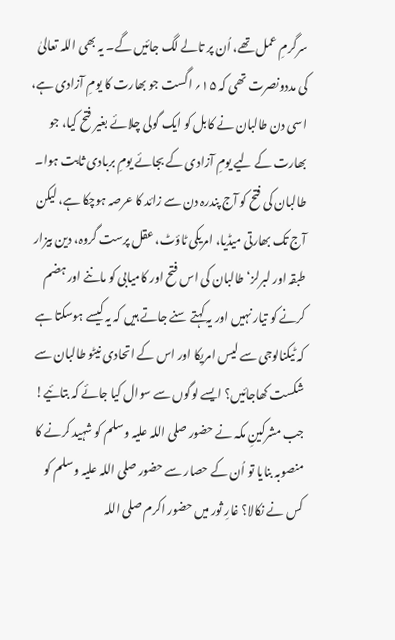سرگرمِ عمل تھے، اُن پر تالے لگ جائیں گے۔ یہ بھی اللہ تعالیٰ کی مددونصرت تھی کہ ۱۵؍ اگست جو بھارت کا یومِ آزادی ہے، اسی دن طالبان نے کابل کو ایک گولی چلائے بغیر فتح کیا، جو بھارت کے لیے یومِ آزادی کے بجائے یومِ بربادی ثابت ہوا۔
طالبان کی فتح کو آج پندرہ دن سے زائد کا عرصہ ہوچکا ہے، لیکن آج تک بھارتی میڈیا، امریکی ٹاؤٹ، عقل پرست گروہ، دین بیزار طبقہ اور لبرلز‘ طالبان کی اس فتح اور کامیابی کو ماننے اور ہضم کرنے کو تیار نہیں اور یہ کہتے سنے جاتے ہیں کہ یہ کیسے ہوسکتا ہے کہ ٹیکنالوجی سے لیس امریکا اور اس کے اتحادی نیٹو طالبان سے شکست کھاجائیں؟ ایسے لوگوں سے سوال کیا جائے کہ بتائیے! جب مشرکینِ مکہ نے حضور صلی اللہ علیہ وسلم کو شہید کرنے کا منصوبہ بنایا تو اُن کے حصار سے حضور صلی اللہ علیہ وسلم کو کس نے نکالا؟ غارِ ثور میں حضور اکرم صلی اللہ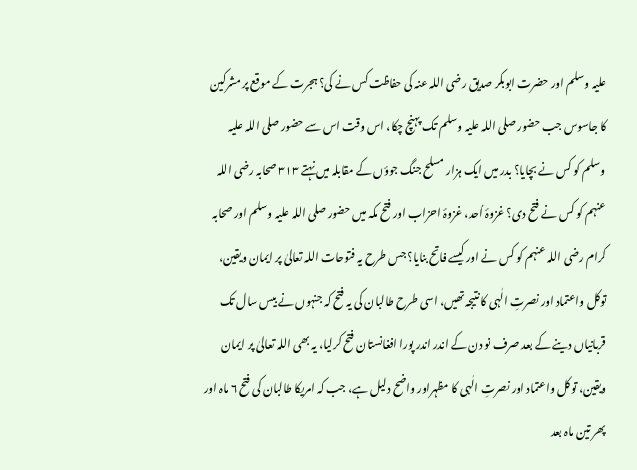علیہ وسلم اور حضرت ابوبکر صدیق رضی اللہ عنہ کی حفاظت کس نے کی؟ ہجرت کے موقع پر مشرکین کا جاسوس جب حضور صلی اللہ علیہ وسلم تک پہنچ چکا، اس وقت اس سے حضور صلی اللہ علیہ وسلم کو کس نے بچایا؟ بدر میں ایک ہزار مسلح جنگ جوؤں کے مقابلہ میں نہتے ۳۱۳ صحابہ رضی اللہ عنہم کو کس نے فتح دی؟ غزوۂ اُحد، غزوۂ احزاب اور فتح مکہ میں حضور صلی اللہ علیہ وسلم اور صحابہ کرام رضی اللہ عنہم کو کس نے اور کیسے فاتح بنایا؟ جس طرح یہ فتوحات اللہ تعالیٰ پر ایمان ویقین، توکل واعتماد اور نصرتِ الٰہی کا نتیجہ تھیں، اسی طرح طالبان کی یہ فتح کہ جنہوں نے بیس سال تک قربانیاں دینے کے بعد صرف نو دن کے اندر اندر پورا افغانستان فتح کرلیا، یہ بھی اللہ تعالیٰ پر ایمان ویقین، توکل واعتماد اور نصرتِ الٰہی کا مظہراور واضح دلیل ہے، جب کہ امریکا طالبان کی فتح ۶ ماہ اور پھر تین ماہ بعد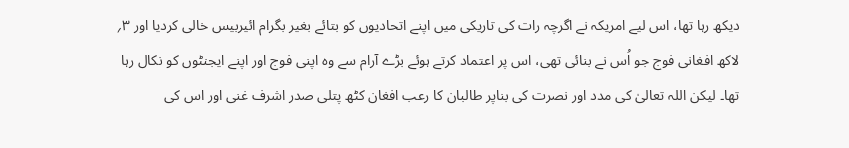دیکھ رہا تھا، اس لیے امریکہ نے اگرچہ رات کی تاریکی میں اپنے اتحادیوں کو بتائے بغیر بگرام ائیربیس خالی کردیا اور ۳؍ لاکھ افغانی فوج جو اُس نے بنائی تھی، اس پر اعتماد کرتے ہوئے بڑے آرام سے وہ اپنی فوج اور اپنے ایجنٹوں کو نکال رہا تھا۔ لیکن اللہ تعالیٰ کی مدد اور نصرت کی بناپر طالبان کا رعب افغان کٹھ پتلی صدر اشرف غنی اور اس کی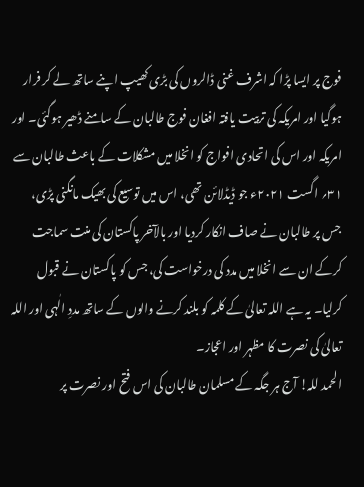فوج پر ایسا پڑا کہ اشرف غنی ڈالروں کی بڑی کھیپ اپنے ساتھ لے کر فرار ہوگیا اور امریکہ کی تربیت یافتہ افغان فوج طالبان کے سامنے ڈھیر ہوگئی۔ اور امریکہ اور اس کی اتحادی افواج کو انخلا میں مشکلات کے باعث طالبان سے ۳۱؍ اگست ۲۰۲۱ء جو ڈیڈلائن تھی، اس میں توسیع کی بھیک مانگنی پڑی، جس پر طالبان نے صاف انکار کردیا اور بالآخر پاکستان کی منت سماجت کرکے ان سے انخلا میں مدد کی درخواست کی، جس کو پاکستان نے قبول کرلیا۔ یہ ہے اللہ تعالیٰ کے کلمہ کو بلند کرنے والوں کے ساتھ مددِ الٰہی اور اللہ تعالیٰ کی نصرت کا مظہر اور اعجاز۔
الحمد للہ! آج ہر جگہ کے مسلمان طالبان کی اس فتح اور نصرت پر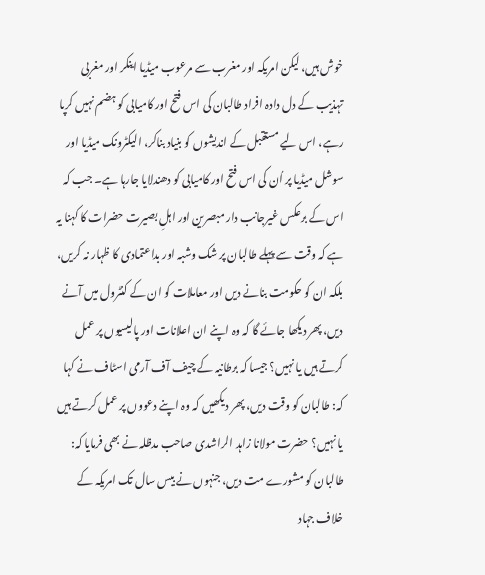خوش ہیں، لیکن امریکہ اور مغرب سے مرعوب میڈیا اینکر اور مغربی تہذیب کے دل دادہ افراد طالبان کی اس فتح اور کامیابی کو ہضم نہیں کرپا رہے، اس لیے مستقبل کے اندیشوں کو بنیاد بناکر، الیکٹرونک میڈیا اور سوشل میڈیا پر اُن کی اس فتح اور کامیابی کو دھندلایا جارہا ہے۔ جب کہ اس کے برعکس غیرجانب دار مبصرین اور اہلِ بصیرت حضرات کا کہنا یہ ہے کہ وقت سے پہلے طالبان پر شک وشبہ اور بداعتمادی کا ظہار نہ کریں، بلکہ ان کو حکومت بنانے دیں اور معاملات کو ان کے کنٹرول میں آنے دیں، پھر دیکھا جائے گا کہ وہ اپنے ان اعلانات اور پالیسیوں پر عمل کرتے ہیں یا نہیں؟ جیسا کہ برطانیہ کے چیف آف آرمی اسٹاف نے کہا کہ: طالبان کو وقت دیں، پھر دیکھیں کہ وہ اپنے دعووں پر عمل کرتے ہیں یا نہیں؟ حضرت مولانا زاہد الراشدی صاحب مدظلہ نے بھی فرمایا کہ: طالبان کو مشورے مت دیں، جنہوں نے بیس سال تک امریکہ کے خلاف جہاد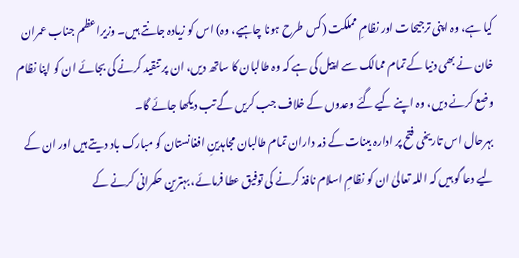کیا ہے، وہ اپنی ترجیحات اور نظامِ مملکت (کس طرح ہونا چاہیے، وہ) اس کو زیادہ جانتے ہیں۔ وزیراعظم جناب عمران خان نے بھی دنیا کے تمام ممالک سے اپیل کی ہے کہ وہ طالبان کا ساتھ دیں، ان پر تنقید کرنے کی بجائے ان کو اپنا نظام وضع کرنے دیں، وہ اپنے کیے گئے وعدوں کے خلاف جب کریں گے تب دیکھا جائے گا۔
بہرحال اس تاریخی فتح پر ادارہ بینات کے ذمہ داران تمام طالبان مجاہدینِ افغانستان کو مبارک باد دیتے ہیں اور ان کے لیے دعا گو ہیں کہ اللہ تعالیٰ ان کو نظامِ اسلام نافذ کرنے کی توفیق عطا فرمائے، بہترین حکمرانی کرنے کے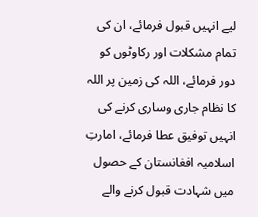لیے انہیں قبول فرمائے، ان کی تمام مشکلات اور رکاوٹوں کو دور فرمائے، اللہ کی زمین پر اللہ کا نظام جاری وساری کرنے کی انہیں توفیق عطا فرمائے، امارتِ اسلامیہ افغانستان کے حصول میں شہادت قبول کرنے والے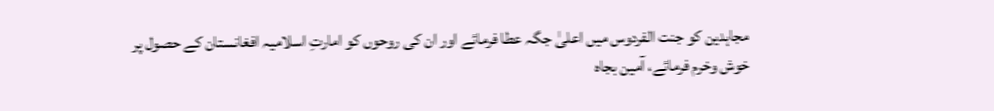مجاہدین کو جنت الفردوس میں اعلیٰ جگہ عطا فرمائے اور ان کی روحوں کو امارتِ اسلامیہ افغانستان کے حصول پر خوش وخرم فرمائے، آمین بجاہ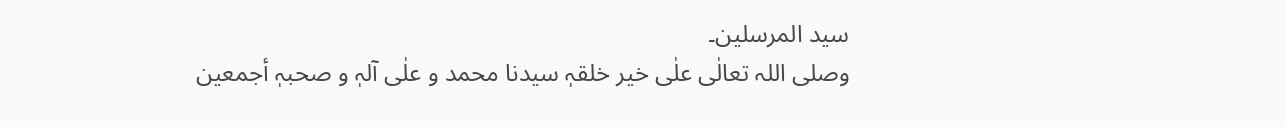سید المرسلین۔
وصلی اللہ تعالٰی علٰی خیر خلقہٖ سیدنا محمد و علٰی آلہٖ و صحبہٖ أجمعین